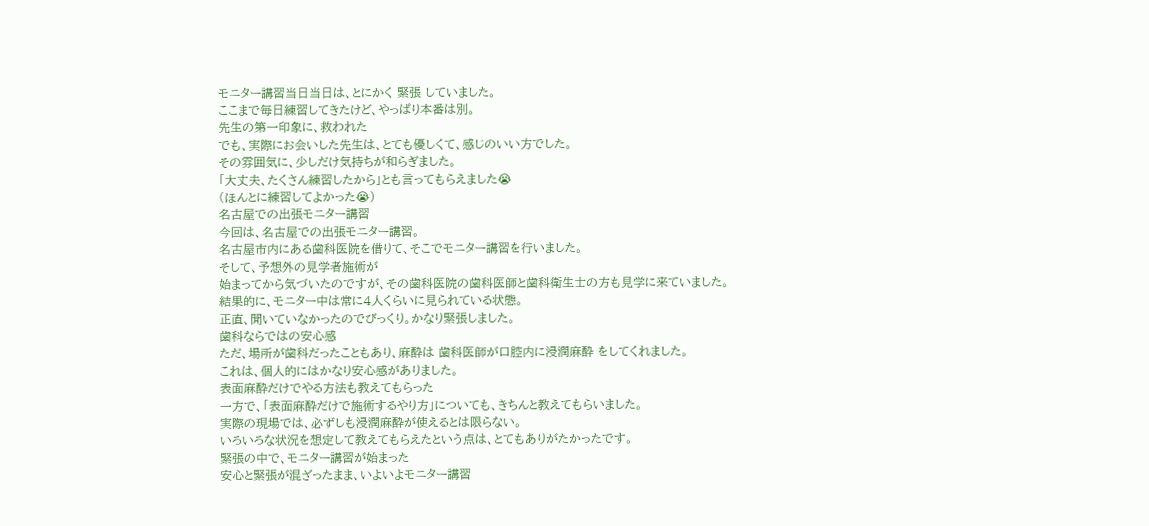モニター講習当日当日は、とにかく 緊張 していました。
ここまで毎日練習してきたけど、やっぱり本番は別。
先生の第一印象に、救われた
でも、実際にお会いした先生は、とても優しくて、感じのいい方でした。
その雰囲気に、少しだけ気持ちが和らぎました。
「大丈夫、たくさん練習したから」とも言ってもらえました😭
(ほんとに練習してよかった😭)
名古屋での出張モニター講習
今回は、名古屋での出張モニター講習。
名古屋市内にある歯科医院を借りて、そこでモニター講習を行いました。
そして、予想外の見学者施術が
始まってから気づいたのですが、その歯科医院の歯科医師と歯科衛生士の方も見学に来ていました。
結果的に、モニター中は常に4人くらいに見られている状態。
正直、聞いていなかったのでびっくり。かなり緊張しました。
歯科ならではの安心感
ただ、場所が歯科だったこともあり、麻酔は 歯科医師が口腔内に浸潤麻酔 をしてくれました。
これは、個人的にはかなり安心感がありました。
表面麻酔だけでやる方法も教えてもらった
一方で、「表面麻酔だけで施術するやり方」についても、きちんと教えてもらいました。
実際の現場では、必ずしも浸潤麻酔が使えるとは限らない。
いろいろな状況を想定して教えてもらえたという点は、とてもありがたかったです。
緊張の中で、モニター講習が始まった
安心と緊張が混ざったまま、いよいよモニター講習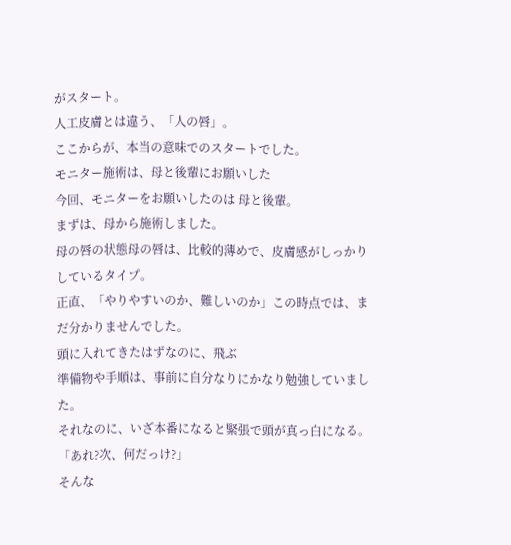がスタート。
人工皮膚とは違う、「人の唇」。
ここからが、本当の意味でのスタートでした。
モニター施術は、母と後輩にお願いした
今回、モニターをお願いしたのは 母と後輩。
まずは、母から施術しました。
母の唇の状態母の唇は、比較的薄めで、皮膚感がしっかりしているタイプ。
正直、「やりやすいのか、難しいのか」この時点では、まだ分かりませんでした。
頭に入れてきたはずなのに、飛ぶ
準備物や手順は、事前に自分なりにかなり勉強していました。
それなのに、いざ本番になると緊張で頭が真っ白になる。
「あれ?次、何だっけ?」
そんな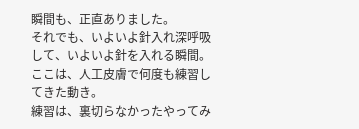瞬間も、正直ありました。
それでも、いよいよ針入れ深呼吸して、いよいよ針を入れる瞬間。
ここは、人工皮膚で何度も練習してきた動き。
練習は、裏切らなかったやってみ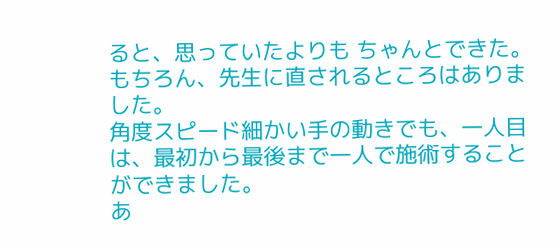ると、思っていたよりも ちゃんとできた。
もちろん、先生に直されるところはありました。
角度スピード細かい手の動きでも、一人目は、最初から最後まで一人で施術することができました。
あ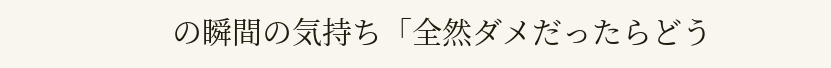の瞬間の気持ち「全然ダメだったらどう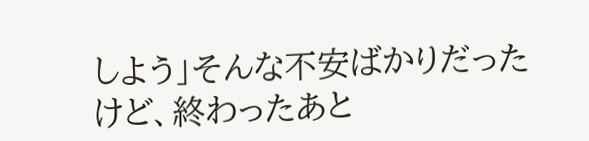しよう」そんな不安ばかりだったけど、終わったあと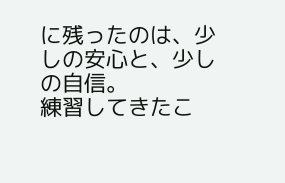に残ったのは、少しの安心と、少しの自信。
練習してきたこ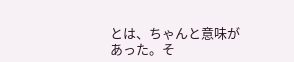とは、ちゃんと意味があった。そ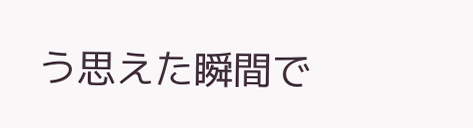う思えた瞬間で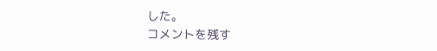した。
コメントを残す